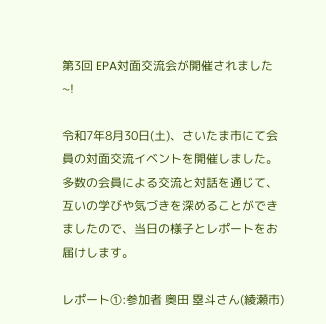第3回 EPA対面交流会が開催されました~!

令和7年8月30日(土)、さいたま市にて会員の対面交流イベントを開催しました。多数の会員による交流と対話を通じて、互いの学びや気づきを深めることができましたので、当日の様子とレポートをお届けします。

レポート①:参加者 奥田 塁斗さん(綾瀬市)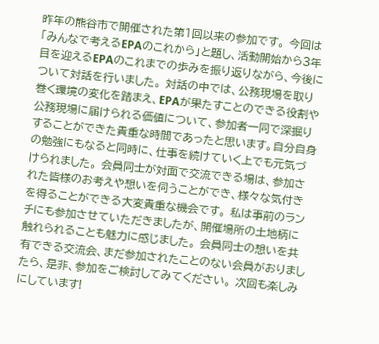昨年の熊谷市で開催された第1回以来の参加です。 今回は「みんなで考えるEPAのこれから」と題し、活動開始から3年目を迎えるEPAのこれまでの歩みを振り返りながら、今後について対話を行いました。 対話の中では、公務現場を取り巻く環境の変化を踏まえ、EPAが果たすことのできる役割や公務現場に届けられる価値について、参加者一同で深掘りすることができた貴重な時間であったと思います。自分自身の勉強にもなると同時に、仕事を続けていく上でも元気づけられました。 会員同士が対面で交流できる場は、参加された皆様のお考えや想いを伺うことができ、様々な気付きを得ることができる大変貴重な機会です。 私は事前のランチにも参加させていただきましたが、開催場所の土地柄に触れられることも魅力に感じました。 会員同士の想いを共有できる交流会、まだ参加されたことのない会員がおりましたら、是非、参加をご検討してみてください。 次回も楽しみにしています!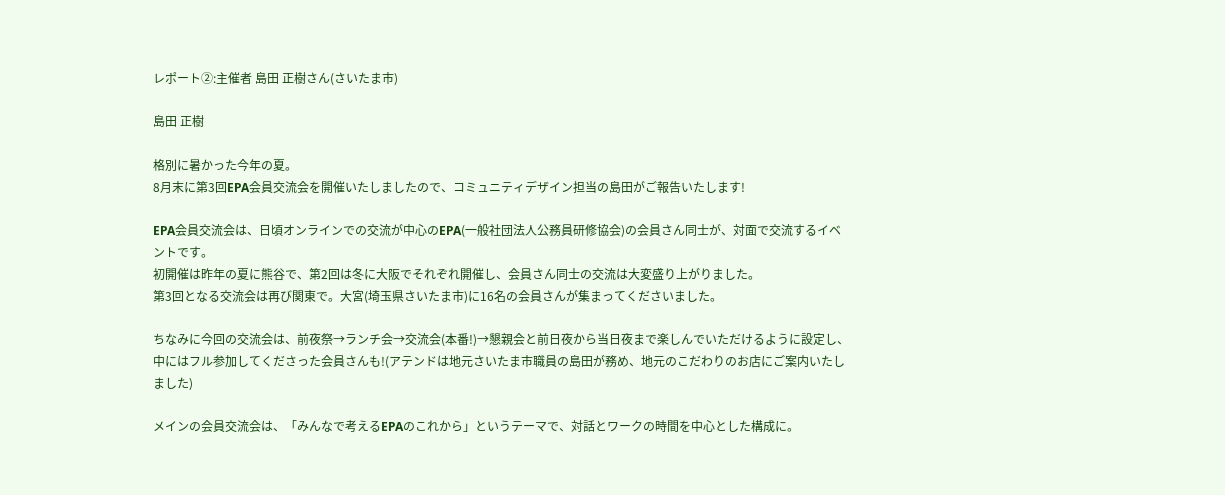レポート②:主催者 島田 正樹さん(さいたま市)

島田 正樹

格別に暑かった今年の夏。
8月末に第3回EPA会員交流会を開催いたしましたので、コミュニティデザイン担当の島田がご報告いたします!

EPA会員交流会は、日頃オンラインでの交流が中心のEPA(一般社団法人公務員研修協会)の会員さん同士が、対面で交流するイベントです。
初開催は昨年の夏に熊谷で、第2回は冬に大阪でそれぞれ開催し、会員さん同士の交流は大変盛り上がりました。
第3回となる交流会は再び関東で。大宮(埼玉県さいたま市)に16名の会員さんが集まってくださいました。

ちなみに今回の交流会は、前夜祭→ランチ会→交流会(本番!)→懇親会と前日夜から当日夜まで楽しんでいただけるように設定し、中にはフル参加してくださった会員さんも!(アテンドは地元さいたま市職員の島田が務め、地元のこだわりのお店にご案内いたしました)

メインの会員交流会は、「みんなで考えるEPAのこれから」というテーマで、対話とワークの時間を中心とした構成に。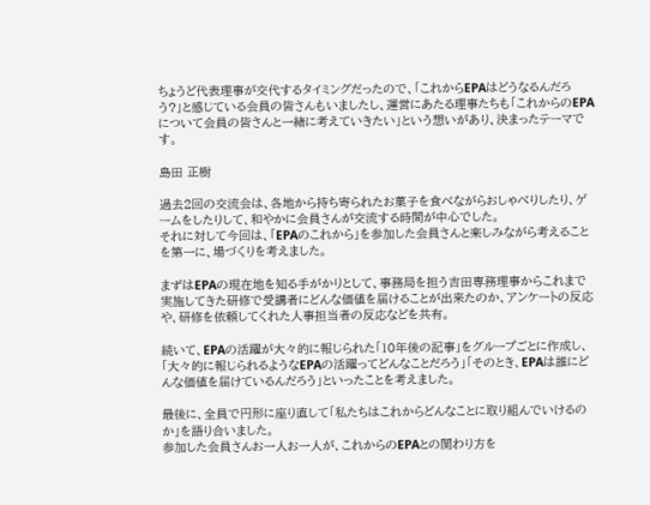ちょうど代表理事が交代するタイミングだったので、「これからEPAはどうなるんだろう?」と感じている会員の皆さんもいましたし、運営にあたる理事たちも「これからのEPAについて会員の皆さんと一緒に考えていきたい」という想いがあり、決まったテーマです。

島田 正樹

過去2回の交流会は、各地から持ち寄られたお菓子を食べながらおしゃべりしたり、ゲームをしたりして、和やかに会員さんが交流する時間が中心でした。
それに対して今回は、「EPAのこれから」を参加した会員さんと楽しみながら考えることを第一に、場づくりを考えました。

まずはEPAの現在地を知る手がかりとして、事務局を担う吉田専務理事からこれまで実施してきた研修で受講者にどんな価値を届けることが出来たのか、アンケートの反応や、研修を依頼してくれた人事担当者の反応などを共有。

続いて、EPAの活躍が大々的に報じられた「10年後の記事」をグループごとに作成し、「大々的に報じられるようなEPAの活躍ってどんなことだろう」「そのとき、EPAは誰にどんな価値を届けているんだろう」といったことを考えました。

最後に、全員で円形に座り直して「私たちはこれからどんなことに取り組んでいけるのか」を語り合いました。
参加した会員さんお一人お一人が、これからのEPAとの関わり方を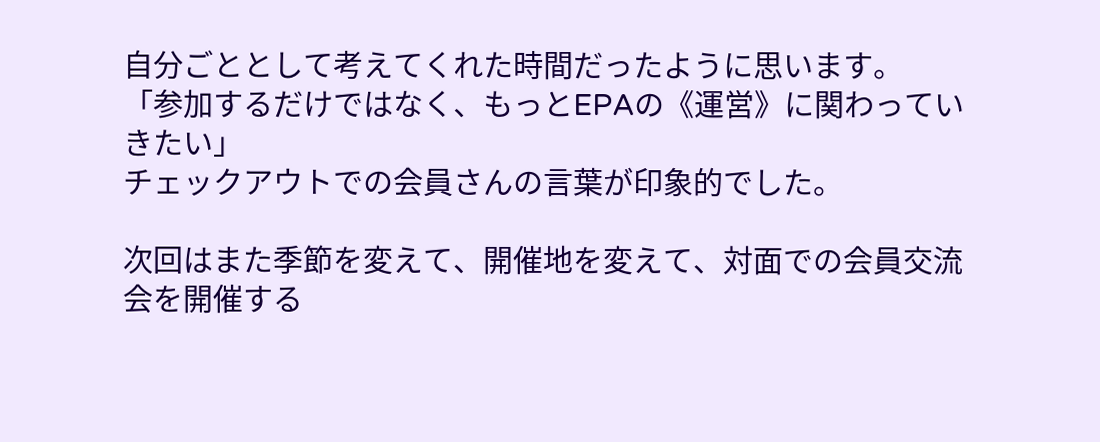自分ごととして考えてくれた時間だったように思います。
「参加するだけではなく、もっとEPAの《運営》に関わっていきたい」
チェックアウトでの会員さんの言葉が印象的でした。

次回はまた季節を変えて、開催地を変えて、対面での会員交流会を開催する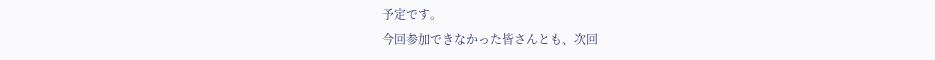予定です。
今回参加できなかった皆さんとも、次回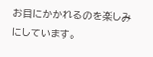お目にかかれるのを楽しみにしています。